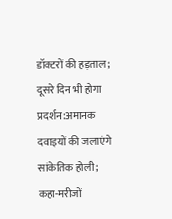डॉक्टरों की हड़ताल; दूसरे दिन भी होगा प्रदर्शन:अमानक दवाइयों की जलाएंगे सांकेतिक होली; कहा-मरीजों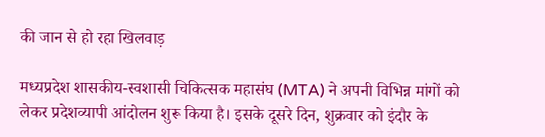की जान से हो रहा खिलवाड़

मध्यप्रदेश शासकीय-स्वशासी चिकित्सक महासंघ (MTA) ने अपनी विभिन्न मांगों को लेकर प्रदेशव्यापी आंदोलन शुरू किया है। इसके दूसरे दिन, शुक्रवार को इंदौर के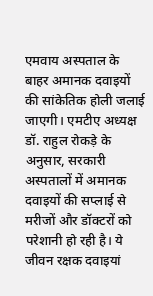एमवाय अस्पताल के बाहर अमानक दवाइयों की सांकेतिक होली जलाई जाएगी। एमटीए अध्यक्ष डॉ. राहुल रोकड़े के अनुसार, सरकारी अस्पतालों में अमानक दवाइयों की सप्लाई से मरीजों और डॉक्टरों को परेशानी हो रही है। ये जीवन रक्षक दवाइयां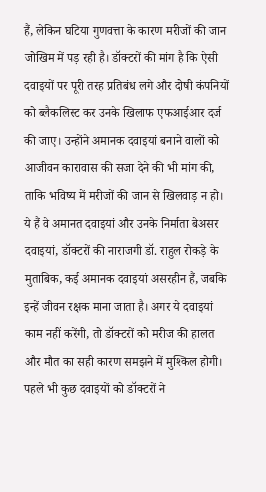हैं, लेकिन घटिया गुणवत्ता के कारण मरीजों की जान जोखिम में पड़ रही है। डॉक्टरों की मांग है कि ऐसी दवाइयों पर पूरी तरह प्रतिबंध लगे और दोषी कंपनियों को ब्लैकलिस्ट कर उनके खिलाफ एफआईआर दर्ज की जाए। उन्होंने अमानक दवाइयां बनाने वालों को आजीवन कारावास की सजा देने की भी मांग की, ताकि भविष्य में मरीजों की जान से खिलवाड़ न हो। ये हैं वे अमानत दवाइयां और उनके निर्माता बेअसर दवाइयां, डॉक्टरों की नाराजगी डॉ. राहुल रोकड़े के मुताबिक, कई अमानक दवाइयां असरहीन हैं, जबकि इन्हें जीवन रक्षक माना जाता है। अगर ये दवाइयां काम नहीं करेंगी, तो डॉक्टरों को मरीज की हालत और मौत का सही कारण समझने में मुश्किल होगी। पहले भी कुछ दवाइयों को डॉक्टरों ने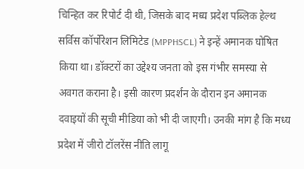चिन्हित कर रिपोर्ट दी थी, जिसके बाद मध्य प्रदेश पब्लिक हेल्थ सर्विस कॉर्पोरेशन लिमिटेड (MPPHSCL) ने इन्हें अमानक घोषित किया था। डॉक्टरों का उद्देश्य जनता को इस गंभीर समस्या से अवगत कराना है। इसी कारण प्रदर्शन के दौरान इन अमानक दवाइयों की सूची मीडिया को भी दी जाएगी। उनकी मांग है कि मध्य प्रदेश में जीरो टॉलरेंस नीति लागू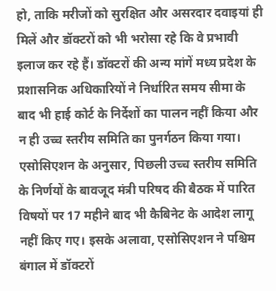हो, ताकि मरीजों को सुरक्षित और असरदार दवाइयां ही मिलें और डॉक्टरों को भी भरोसा रहे कि वे प्रभावी इलाज कर रहे हैं। डॉक्टरों की अन्य मांगें मध्य प्रदेश के प्रशासनिक अधिकारियों ने निर्धारित समय सीमा के बाद भी हाई कोर्ट के निर्देशों का पालन नहीं किया और न ही उच्च स्तरीय समिति का पुनर्गठन किया गया। एसोसिएशन के अनुसार, पिछली उच्च स्तरीय समिति के निर्णयों के बावजूद मंत्री परिषद की बैठक में पारित विषयों पर 17 महीने बाद भी कैबिनेट के आदेश लागू नहीं किए गए। इसके अलावा, एसोसिएशन ने पश्चिम बंगाल में डॉक्टरों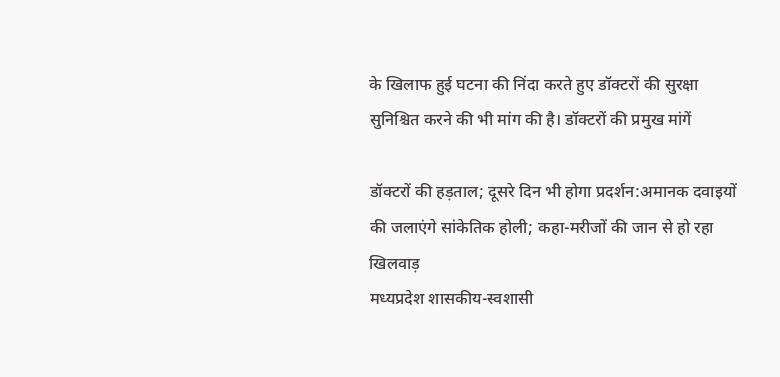के खिलाफ हुई घटना की निंदा करते हुए डॉक्टरों की सुरक्षा सुनिश्चित करने की भी मांग की है। डॉक्टरों की प्रमुख मांगें

डॉक्टरों की हड़ताल; दूसरे दिन भी होगा प्रदर्शन:अमानक दवाइयों की जलाएंगे सांकेतिक होली; कहा-मरीजों की जान से हो रहा खिलवाड़
मध्यप्रदेश शासकीय-स्वशासी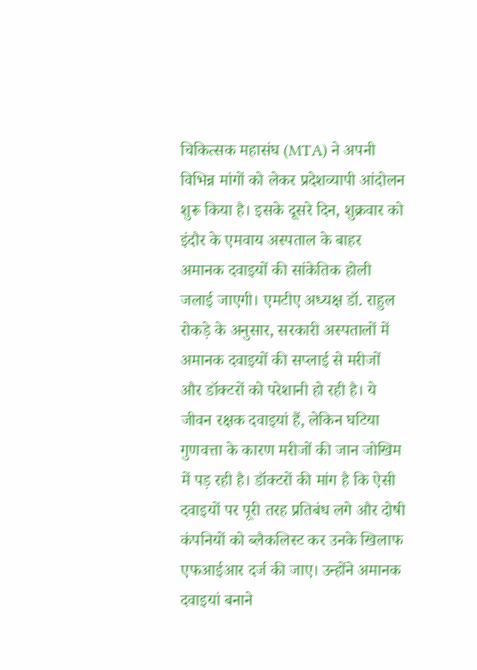चिकित्सक महासंघ (MTA) ने अपनी विभिन्न मांगों को लेकर प्रदेशव्यापी आंदोलन शुरू किया है। इसके दूसरे दिन, शुक्रवार को इंदौर के एमवाय अस्पताल के बाहर अमानक दवाइयों की सांकेतिक होली जलाई जाएगी। एमटीए अध्यक्ष डॉ. राहुल रोकड़े के अनुसार, सरकारी अस्पतालों में अमानक दवाइयों की सप्लाई से मरीजों और डॉक्टरों को परेशानी हो रही है। ये जीवन रक्षक दवाइयां हैं, लेकिन घटिया गुणवत्ता के कारण मरीजों की जान जोखिम में पड़ रही है। डॉक्टरों की मांग है कि ऐसी दवाइयों पर पूरी तरह प्रतिबंध लगे और दोषी कंपनियों को ब्लैकलिस्ट कर उनके खिलाफ एफआईआर दर्ज की जाए। उन्होंने अमानक दवाइयां बनाने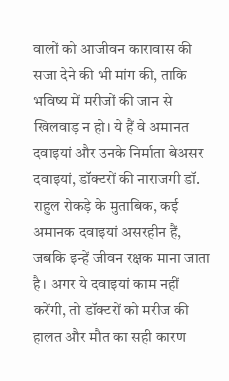वालों को आजीवन कारावास की सजा देने की भी मांग की, ताकि भविष्य में मरीजों की जान से खिलवाड़ न हो। ये हैं वे अमानत दवाइयां और उनके निर्माता बेअसर दवाइयां, डॉक्टरों की नाराजगी डॉ. राहुल रोकड़े के मुताबिक, कई अमानक दवाइयां असरहीन हैं, जबकि इन्हें जीवन रक्षक माना जाता है। अगर ये दवाइयां काम नहीं करेंगी, तो डॉक्टरों को मरीज की हालत और मौत का सही कारण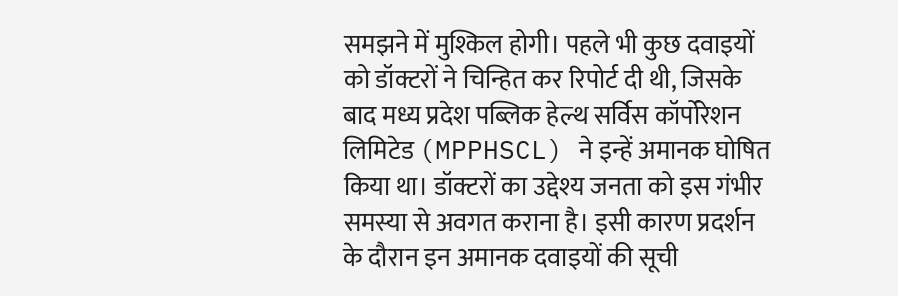समझने में मुश्किल होगी। पहले भी कुछ दवाइयों को डॉक्टरों ने चिन्हित कर रिपोर्ट दी थी, जिसके बाद मध्य प्रदेश पब्लिक हेल्थ सर्विस कॉर्पोरेशन लिमिटेड (MPPHSCL) ने इन्हें अमानक घोषित किया था। डॉक्टरों का उद्देश्य जनता को इस गंभीर समस्या से अवगत कराना है। इसी कारण प्रदर्शन के दौरान इन अमानक दवाइयों की सूची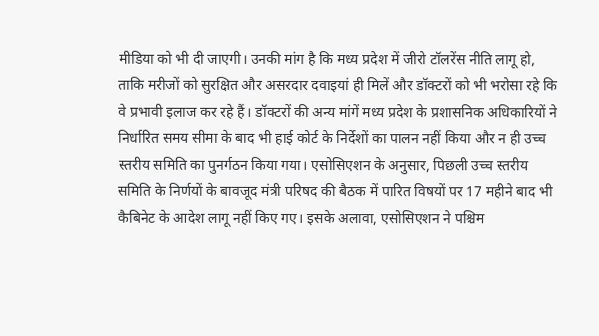मीडिया को भी दी जाएगी। उनकी मांग है कि मध्य प्रदेश में जीरो टॉलरेंस नीति लागू हो, ताकि मरीजों को सुरक्षित और असरदार दवाइयां ही मिलें और डॉक्टरों को भी भरोसा रहे कि वे प्रभावी इलाज कर रहे हैं। डॉक्टरों की अन्य मांगें मध्य प्रदेश के प्रशासनिक अधिकारियों ने निर्धारित समय सीमा के बाद भी हाई कोर्ट के निर्देशों का पालन नहीं किया और न ही उच्च स्तरीय समिति का पुनर्गठन किया गया। एसोसिएशन के अनुसार, पिछली उच्च स्तरीय समिति के निर्णयों के बावजूद मंत्री परिषद की बैठक में पारित विषयों पर 17 महीने बाद भी कैबिनेट के आदेश लागू नहीं किए गए। इसके अलावा, एसोसिएशन ने पश्चिम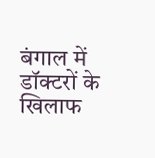बंगाल में डॉक्टरों के खिलाफ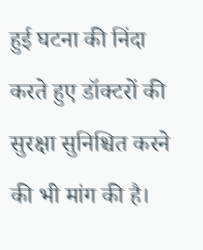हुई घटना की निंदा करते हुए डॉक्टरों की सुरक्षा सुनिश्चित करने की भी मांग की है।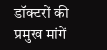डॉक्टरों की प्रमुख मांगें